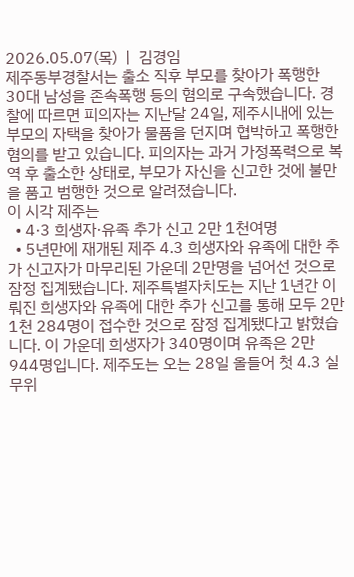2026.05.07(목)  |  김경임
제주동부경찰서는 출소 직후 부모를 찾아가 폭행한 30대 남성을 존속폭행 등의 혐의로 구속했습니다. 경찰에 따르면 피의자는 지난달 24일, 제주시내에 있는 부모의 자택을 찾아가 물품을 던지며 협박하고 폭행한 혐의를 받고 있습니다. 피의자는 과거 가정폭력으로 복역 후 출소한 상태로, 부모가 자신을 신고한 것에 불만을 품고 범행한 것으로 알려졌습니다.
이 시각 제주는
  • 4·3 희생자·유족 추가 신고 2만 1천여명
  • 5년만에 재개된 제주 4.3 희생자와 유족에 대한 추가 신고자가 마무리된 가운데 2만명을 넘어선 것으로 잠정 집계됐습니다. 제주특별자치도는 지난 1년간 이뤄진 희생자와 유족에 대한 추가 신고를 통해 모두 2만 1천 284명이 접수한 것으로 잠정 집계됐다고 밝혔습니다. 이 가운데 희생자가 340명이며 유족은 2만 944명입니다. 제주도는 오는 28일 올들어 첫 4.3 실무위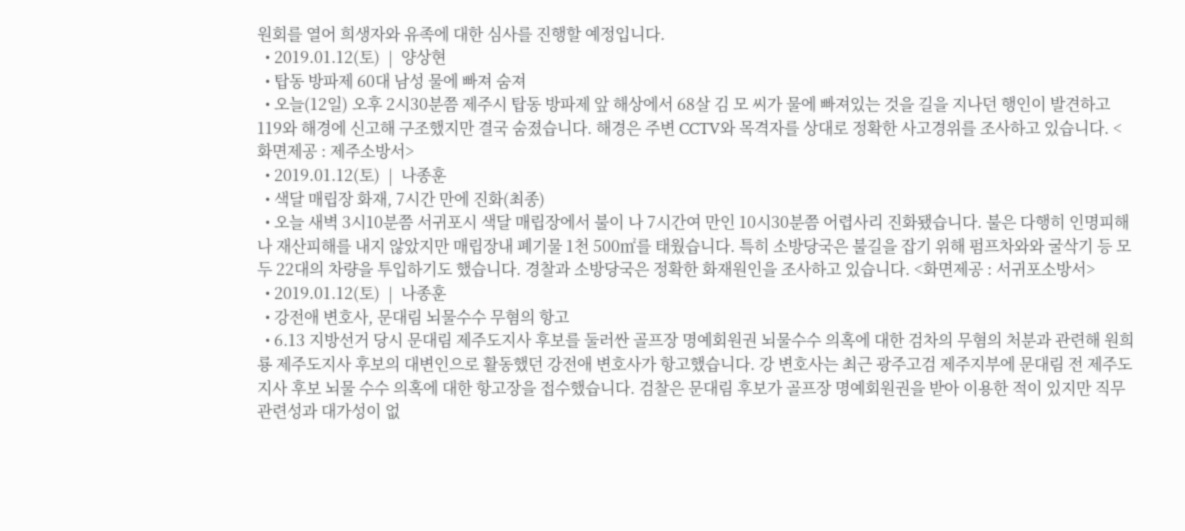원회를 열어 희생자와 유족에 대한 심사를 진행할 예정입니다.
  • 2019.01.12(토)  |  양상현
  • 탑동 방파제 60대 남성 물에 빠져 숨져
  • 오늘(12일) 오후 2시30분쯤 제주시 탑동 방파제 앞 해상에서 68살 김 모 씨가 물에 빠져있는 것을 길을 지나던 행인이 발견하고 119와 해경에 신고해 구조했지만 결국 숨졌습니다. 해경은 주변 CCTV와 목격자를 상대로 정확한 사고경위를 조사하고 있습니다. <화면제공 : 제주소방서>
  • 2019.01.12(토)  |  나종훈
  • 색달 매립장 화재, 7시간 만에 진화(최종)
  • 오늘 새벽 3시10분쯤 서귀포시 색달 매립장에서 불이 나 7시간여 만인 10시30분쯤 어렵사리 진화됐습니다. 불은 다행히 인명피해나 재산피해를 내지 않았지만 매립장내 폐기물 1천 500㎡를 태웠습니다. 특히 소방당국은 불길을 잡기 위해 펌프차와와 굴삭기 등 모두 22대의 차량을 투입하기도 했습니다. 경찰과 소방당국은 정확한 화재원인을 조사하고 있습니다. <화면제공 : 서귀포소방서>
  • 2019.01.12(토)  |  나종훈
  • 강전애 변호사, 문대림 뇌물수수 무혐의 항고
  • 6.13 지방선거 당시 문대림 제주도지사 후보를 둘러싼 골프장 명예회원권 뇌물수수 의혹에 대한 검차의 무혐의 처분과 관련해 원희룡 제주도지사 후보의 대변인으로 활동했던 강전애 변호사가 항고했습니다. 강 변호사는 최근 광주고검 제주지부에 문대림 전 제주도지사 후보 뇌물 수수 의혹에 대한 항고장을 접수했습니다. 검찰은 문대림 후보가 골프장 명예회원권을 받아 이용한 적이 있지만 직무 관련성과 대가성이 없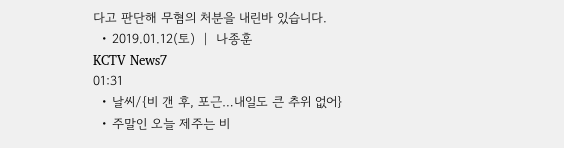다고 판단해 무혐의 처분을 내린바 있습니다.
  • 2019.01.12(토)  |  나종훈
KCTV News7
01:31
  • 날씨/{비 갠 후, 포근…내일도 큰 추위 없어}
  • 주말인 오늘 제주는 비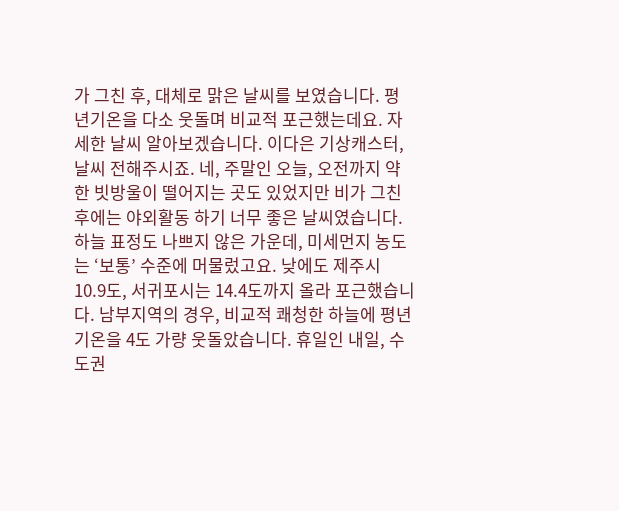가 그친 후, 대체로 맑은 날씨를 보였습니다. 평년기온을 다소 웃돌며 비교적 포근했는데요. 자세한 날씨 알아보겠습니다. 이다은 기상캐스터, 날씨 전해주시죠. 네, 주말인 오늘, 오전까지 약한 빗방울이 떨어지는 곳도 있었지만 비가 그친 후에는 야외활동 하기 너무 좋은 날씨였습니다. 하늘 표정도 나쁘지 않은 가운데, 미세먼지 농도는 ‘보통’ 수준에 머물렀고요. 낮에도 제주시 10.9도, 서귀포시는 14.4도까지 올라 포근했습니다. 남부지역의 경우, 비교적 쾌청한 하늘에 평년기온을 4도 가량 웃돌았습니다. 휴일인 내일, 수도권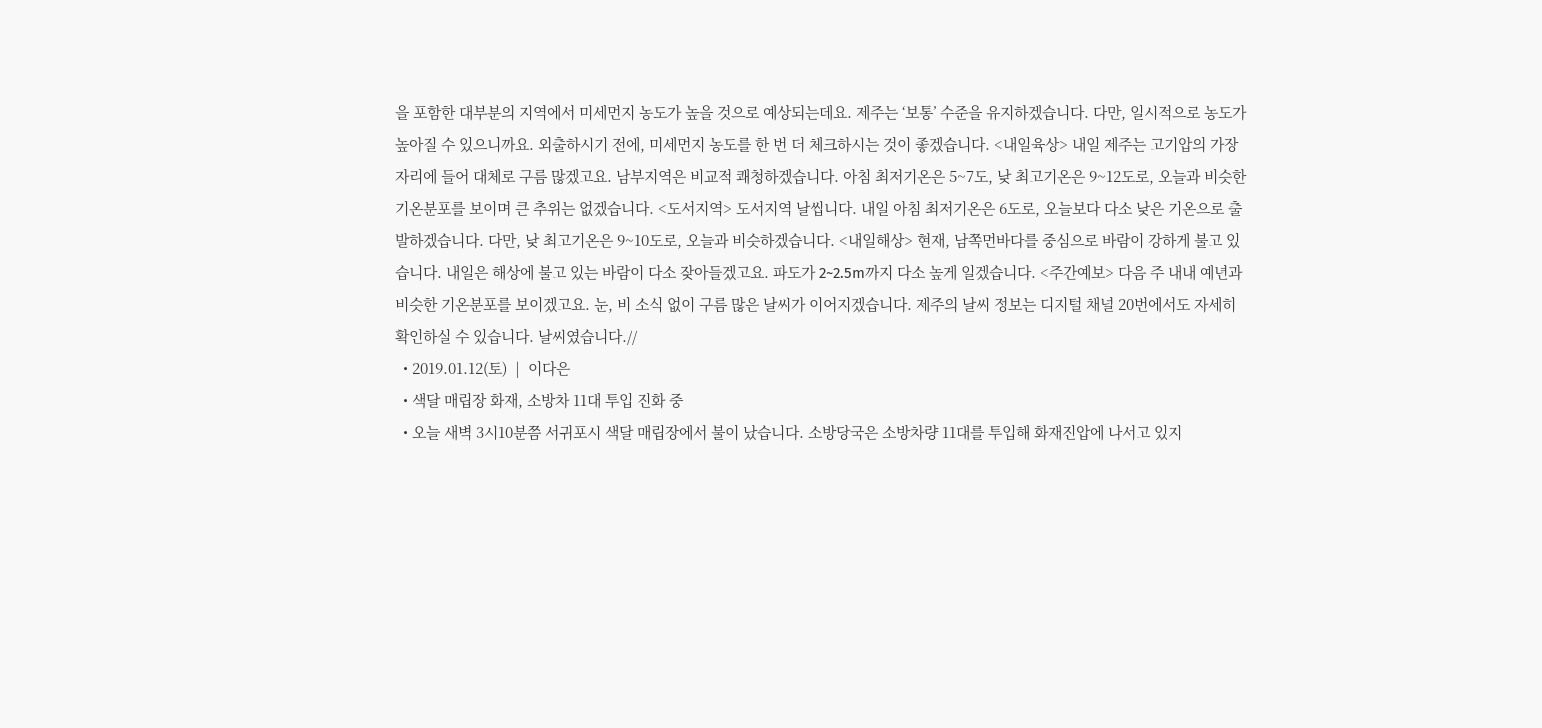을 포함한 대부분의 지역에서 미세먼지 농도가 높을 것으로 예상되는데요. 제주는 ‘보통’ 수준을 유지하겠습니다. 다만, 일시적으로 농도가 높아질 수 있으니까요. 외출하시기 전에, 미세먼지 농도를 한 번 더 체크하시는 것이 좋겠습니다. <내일육상> 내일 제주는 고기압의 가장자리에 들어 대체로 구름 많겠고요. 남부지역은 비교적 쾌청하겠습니다. 아침 최저기온은 5~7도, 낮 최고기온은 9~12도로, 오늘과 비슷한 기온분포를 보이며 큰 추위는 없겠습니다. <도서지역> 도서지역 날씹니다. 내일 아침 최저기온은 6도로, 오늘보다 다소 낮은 기온으로 출발하겠습니다. 다만, 낮 최고기온은 9~10도로, 오늘과 비슷하겠습니다. <내일해상> 현재, 남쪽먼바다를 중심으로 바람이 강하게 불고 있습니다. 내일은 해상에 불고 있는 바람이 다소 잦아들겠고요. 파도가 2~2.5m까지 다소 높게 일겠습니다. <주간예보> 다음 주 내내 예년과 비슷한 기온분포를 보이겠고요. 눈, 비 소식 없이 구름 많은 날씨가 이어지겠습니다. 제주의 날씨 정보는 디지털 채널 20번에서도 자세히 확인하실 수 있습니다. 날씨였습니다.//
  • 2019.01.12(토)  |  이다은
  • 색달 매립장 화재, 소방차 11대 투입 진화 중
  • 오늘 새벽 3시10분쯤 서귀포시 색달 매립장에서 불이 났습니다. 소방당국은 소방차량 11대를 투입해 화재진압에 나서고 있지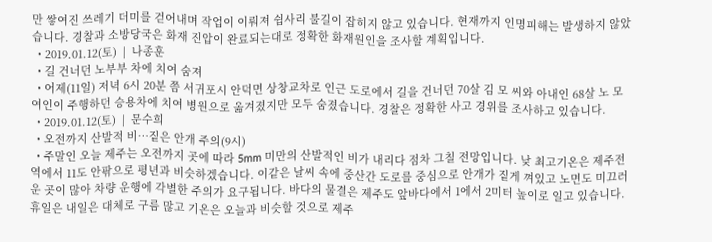만 쌓여진 쓰레기 더미를 걷어내며 작업이 이뤄져 쉽사리 불길이 잡히지 않고 있습니다. 현재까지 인명피해는 발생하지 않았습니다. 경찰과 소방당국은 화재 진압이 완료되는대로 정확한 화재원인을 조사할 계획입니다.
  • 2019.01.12(토)  |  나종훈
  • 길 건너던 노부부 차에 치여 숨져
  • 어제(11일) 저녁 6시 20분 쯤 서귀포시 안덕면 상창교차로 인근 도로에서 길을 건너던 70살 김 모 씨와 아내인 68살 노 모 여인이 주행하던 승용차에 치여 병원으로 옮겨졌지만 모두 숨졌습니다. 경찰은 정확한 사고 경위를 조사하고 있습니다.
  • 2019.01.12(토)  |  문수희
  • 오전까지 산발적 비…짙은 안개 주의(9시)
  • 주말인 오늘 제주는 오전까지 곳에 따라 5mm 미만의 산발적인 비가 내리다 점차 그칠 전망입니다. 낮 최고기온은 제주전역에서 11도 안팎으로 평년과 비슷하겠습니다. 이같은 날씨 속에 중산간 도로를 중심으로 안개가 짙게 껴있고 노면도 미끄러운 곳이 많아 차량 운행에 각별한 주의가 요구됩니다. 바다의 물결은 제주도 앞바다에서 1에서 2미터 높이로 일고 있습니다. 휴일은 내일은 대체로 구름 많고 기온은 오늘과 비슷할 것으로 제주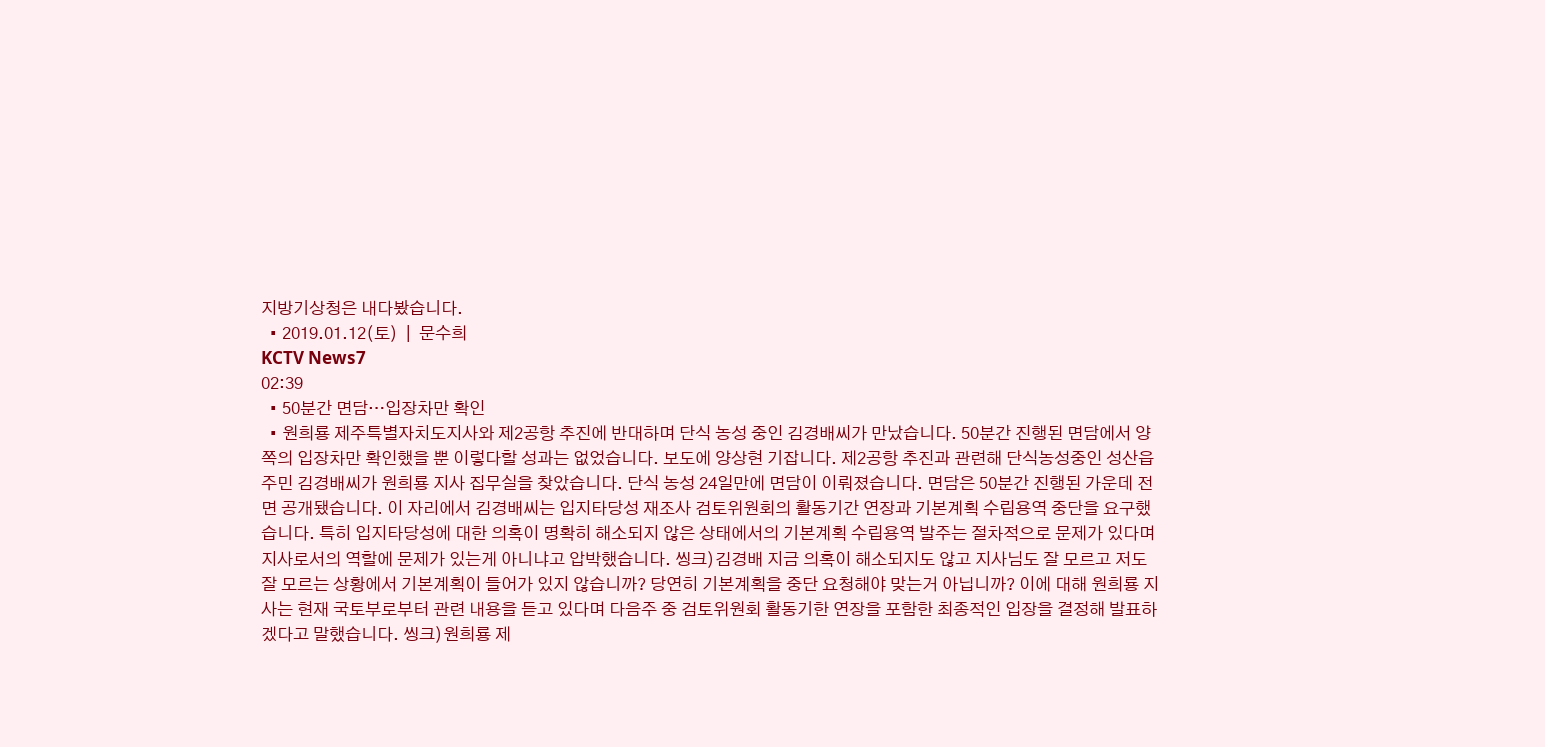지방기상청은 내다봤습니다.
  • 2019.01.12(토)  |  문수희
KCTV News7
02:39
  • 50분간 면담…입장차만 확인
  • 원희룡 제주특별자치도지사와 제2공항 추진에 반대하며 단식 농성 중인 김경배씨가 만났습니다. 50분간 진행된 면담에서 양쪽의 입장차만 확인했을 뿐 이렇다할 성과는 없었습니다. 보도에 양상현 기잡니다. 제2공항 추진과 관련해 단식농성중인 성산읍 주민 김경배씨가 원희룡 지사 집무실을 찾았습니다. 단식 농성 24일만에 면담이 이뤄졌습니다. 면담은 50분간 진행된 가운데 전면 공개됐습니다. 이 자리에서 김경배씨는 입지타당성 재조사 검토위원회의 활동기간 연장과 기본계획 수립용역 중단을 요구했습니다. 특히 입지타당성에 대한 의혹이 명확히 해소되지 않은 상태에서의 기본계획 수립용역 발주는 절차적으로 문제가 있다며 지사로서의 역할에 문제가 있는게 아니냐고 압박했습니다. 씽크)김경배 지금 의혹이 해소되지도 않고 지사님도 잘 모르고 저도 잘 모르는 상황에서 기본계획이 들어가 있지 않습니까? 당연히 기본계획을 중단 요청해야 맞는거 아닙니까? 이에 대해 원희룡 지사는 현재 국토부로부터 관련 내용을 듣고 있다며 다음주 중 검토위원회 활동기한 연장을 포함한 최종적인 입장을 결정해 발표하겠다고 말했습니다. 씽크)원희룡 제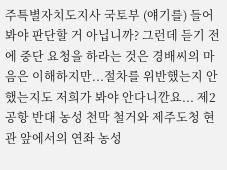주특별자치도지사 국토부 (얘기를) 들어봐야 판단할 거 아닙니까? 그런데 듣기 전에 중단 요청을 하라는 것은 경배씨의 마음은 이해하지만...절차를 위반했는지 안 했는지도 저희가 봐야 안다니깐요... 제2공항 반대 농성 천막 철거와 제주도청 현관 앞에서의 연좌 농성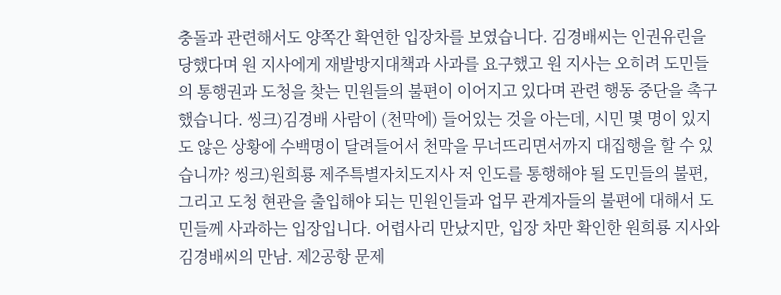충돌과 관련해서도 양쪽간 확연한 입장차를 보였습니다. 김경배씨는 인권유린을 당했다며 원 지사에게 재발방지대책과 사과를 요구했고 원 지사는 오히려 도민들의 통행권과 도청을 찾는 민원들의 불편이 이어지고 있다며 관련 행동 중단을 촉구했습니다. 씽크)김경배 사람이 (천막에) 들어있는 것을 아는데, 시민 몇 명이 있지도 않은 상황에 수백명이 달려들어서 천막을 무너뜨리면서까지 대집행을 할 수 있습니까? 씽크)원희룡 제주특별자치도지사 저 인도를 통행해야 될 도민들의 불편, 그리고 도청 현관을 출입해야 되는 민원인들과 업무 관계자들의 불편에 대해서 도민들께 사과하는 입장입니다. 어렵사리 만났지만, 입장 차만 확인한 원희룡 지사와 김경배씨의 만남. 제2공항 문제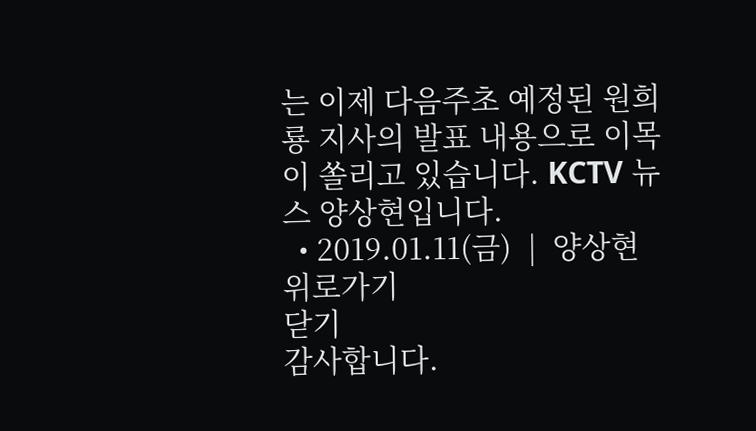는 이제 다음주초 예정된 원희룡 지사의 발표 내용으로 이목이 쏠리고 있습니다. KCTV 뉴스 양상현입니다.
  • 2019.01.11(금)  |  양상현
위로가기
닫기
감사합니다.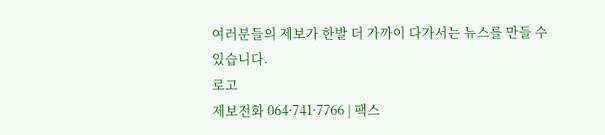여러분들의 제보가 한발 더 가까이 다가서는 뉴스를 만들 수 있습니다.
로고
제보전화 064·741·7766 | 팩스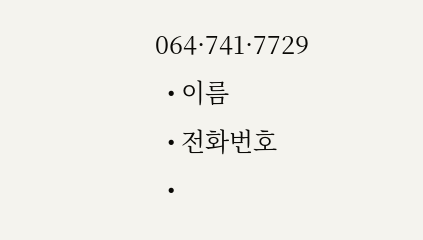064·741·7729
  • 이름
  • 전화번호
  •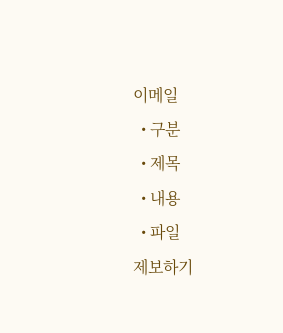이메일
  • 구분
  • 제목
  • 내용
  • 파일
제보하기